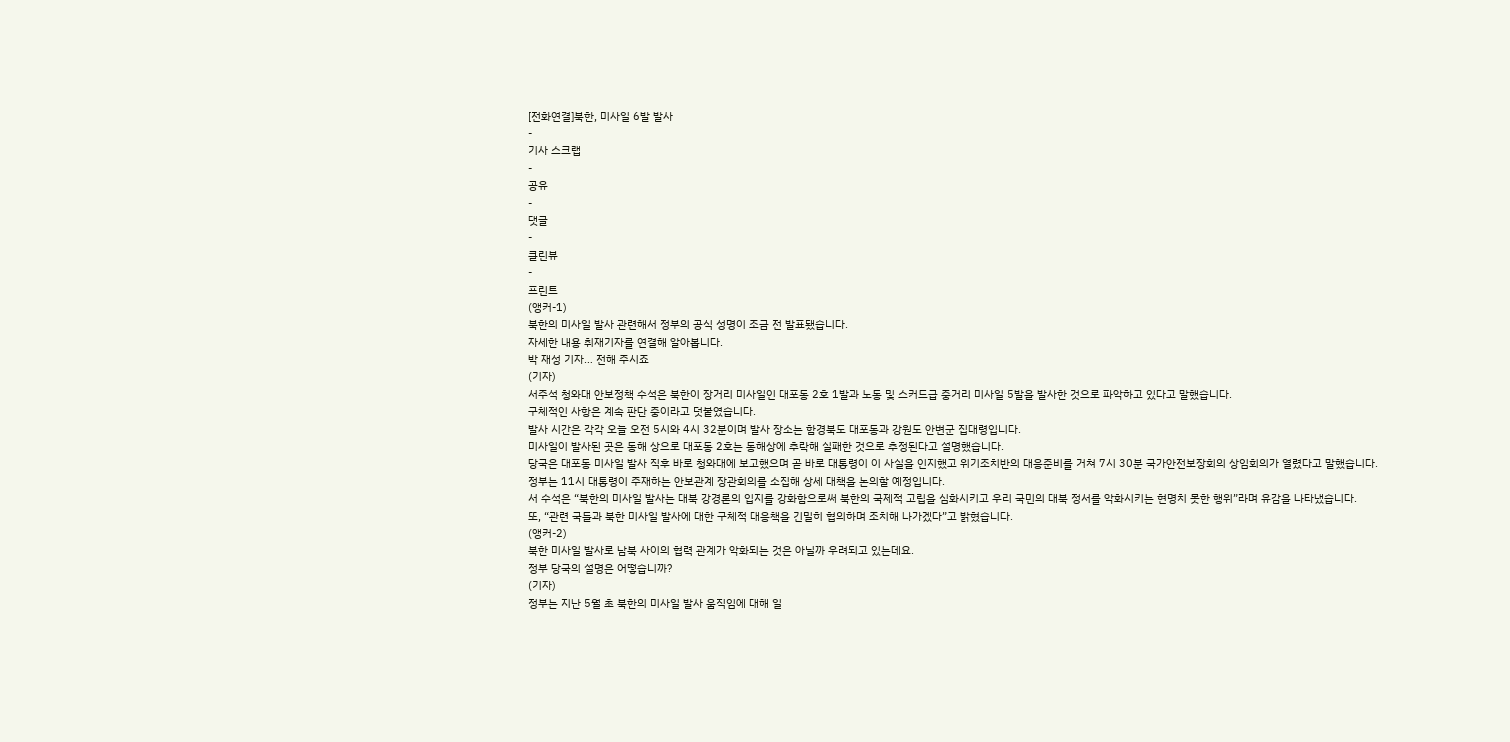[전화연결]북한, 미사일 6발 발사
-
기사 스크랩
-
공유
-
댓글
-
클린뷰
-
프린트
(앵커-1)
북한의 미사일 발사 관련해서 정부의 공식 성명이 조금 전 발표됐습니다.
자세한 내용 취재기자를 연결해 알아봅니다.
박 재성 기자… 전해 주시죠
(기자)
서주석 청와대 안보정책 수석은 북한이 장거리 미사일인 대포동 2호 1발과 노동 및 스커드급 중거리 미사일 5발을 발사한 것으로 파악하고 있다고 말했습니다.
구체적인 사항은 계속 판단 중이라고 덧붙였습니다.
발사 시간은 각각 오늘 오전 5시와 4시 32분이며 발사 장소는 함경북도 대포동과 강원도 안변군 집대령입니다.
미사일이 발사된 곳은 동해 상으로 대포동 2호는 동해상에 추락해 실패한 것으로 추정된다고 설명했습니다.
당국은 대포동 미사일 발사 직후 바로 청와대에 보고했으며 곧 바로 대통령이 이 사실을 인지했고 위기조치반의 대응준비를 거쳐 7시 30분 국가안전보장회의 상임회의가 열렸다고 말했습니다.
정부는 11시 대통령이 주재하는 안보관계 장관회의를 소집해 상세 대책을 논의할 예정입니다.
서 수석은 “북한의 미사일 발사는 대북 강경론의 입지를 강화함으로써 북한의 국제적 고립을 심화시키고 우리 국민의 대북 정서를 악화시키는 현명치 못한 행위”라며 유감을 나타냈습니다.
또, “관련 국들과 북한 미사일 발사에 대한 구체적 대응책을 긴밀히 협의하며 조치해 나가겠다”고 밝혔습니다.
(앵커-2)
북한 미사일 발사로 남북 사이의 협력 관계가 악화되는 것은 아닐까 우려되고 있는데요.
정부 당국의 설명은 어떻습니까?
(기자)
정부는 지난 5월 초 북한의 미사일 발사 움직임에 대해 일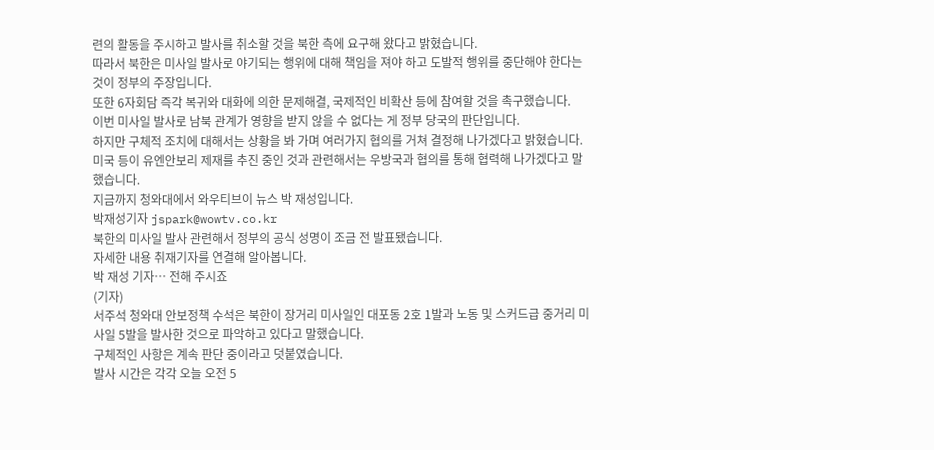련의 활동을 주시하고 발사를 취소할 것을 북한 측에 요구해 왔다고 밝혔습니다.
따라서 북한은 미사일 발사로 야기되는 행위에 대해 책임을 져야 하고 도발적 행위를 중단해야 한다는 것이 정부의 주장입니다.
또한 6자회담 즉각 복귀와 대화에 의한 문제해결, 국제적인 비확산 등에 참여할 것을 촉구했습니다.
이번 미사일 발사로 남북 관계가 영향을 받지 않을 수 없다는 게 정부 당국의 판단입니다.
하지만 구체적 조치에 대해서는 상황을 봐 가며 여러가지 협의를 거쳐 결정해 나가겠다고 밝혔습니다.
미국 등이 유엔안보리 제재를 추진 중인 것과 관련해서는 우방국과 협의를 통해 협력해 나가겠다고 말했습니다.
지금까지 청와대에서 와우티브이 뉴스 박 재성입니다.
박재성기자 jspark@wowtv.co.kr
북한의 미사일 발사 관련해서 정부의 공식 성명이 조금 전 발표됐습니다.
자세한 내용 취재기자를 연결해 알아봅니다.
박 재성 기자… 전해 주시죠
(기자)
서주석 청와대 안보정책 수석은 북한이 장거리 미사일인 대포동 2호 1발과 노동 및 스커드급 중거리 미사일 5발을 발사한 것으로 파악하고 있다고 말했습니다.
구체적인 사항은 계속 판단 중이라고 덧붙였습니다.
발사 시간은 각각 오늘 오전 5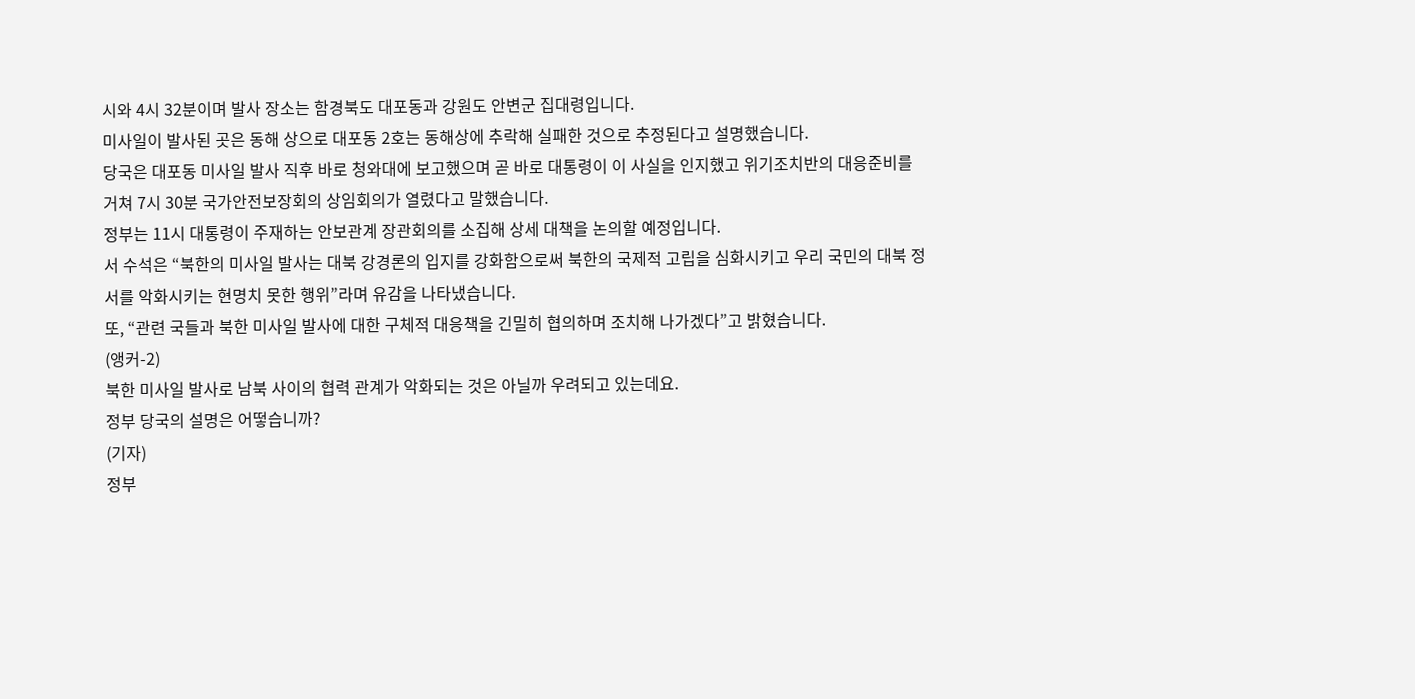시와 4시 32분이며 발사 장소는 함경북도 대포동과 강원도 안변군 집대령입니다.
미사일이 발사된 곳은 동해 상으로 대포동 2호는 동해상에 추락해 실패한 것으로 추정된다고 설명했습니다.
당국은 대포동 미사일 발사 직후 바로 청와대에 보고했으며 곧 바로 대통령이 이 사실을 인지했고 위기조치반의 대응준비를 거쳐 7시 30분 국가안전보장회의 상임회의가 열렸다고 말했습니다.
정부는 11시 대통령이 주재하는 안보관계 장관회의를 소집해 상세 대책을 논의할 예정입니다.
서 수석은 “북한의 미사일 발사는 대북 강경론의 입지를 강화함으로써 북한의 국제적 고립을 심화시키고 우리 국민의 대북 정서를 악화시키는 현명치 못한 행위”라며 유감을 나타냈습니다.
또, “관련 국들과 북한 미사일 발사에 대한 구체적 대응책을 긴밀히 협의하며 조치해 나가겠다”고 밝혔습니다.
(앵커-2)
북한 미사일 발사로 남북 사이의 협력 관계가 악화되는 것은 아닐까 우려되고 있는데요.
정부 당국의 설명은 어떻습니까?
(기자)
정부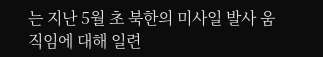는 지난 5월 초 북한의 미사일 발사 움직임에 대해 일련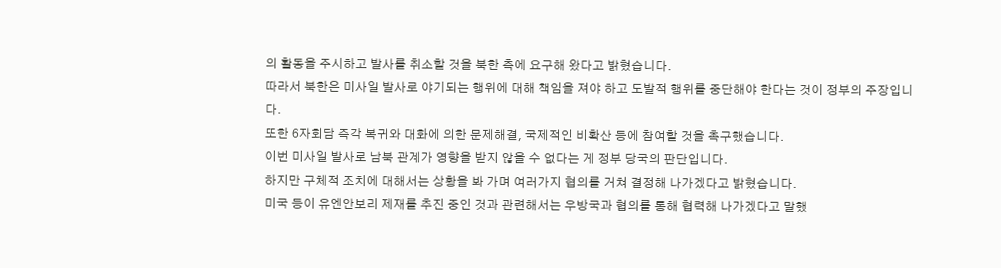의 활동을 주시하고 발사를 취소할 것을 북한 측에 요구해 왔다고 밝혔습니다.
따라서 북한은 미사일 발사로 야기되는 행위에 대해 책임을 져야 하고 도발적 행위를 중단해야 한다는 것이 정부의 주장입니다.
또한 6자회담 즉각 복귀와 대화에 의한 문제해결, 국제적인 비확산 등에 참여할 것을 촉구했습니다.
이번 미사일 발사로 남북 관계가 영향을 받지 않을 수 없다는 게 정부 당국의 판단입니다.
하지만 구체적 조치에 대해서는 상황을 봐 가며 여러가지 협의를 거쳐 결정해 나가겠다고 밝혔습니다.
미국 등이 유엔안보리 제재를 추진 중인 것과 관련해서는 우방국과 협의를 통해 협력해 나가겠다고 말했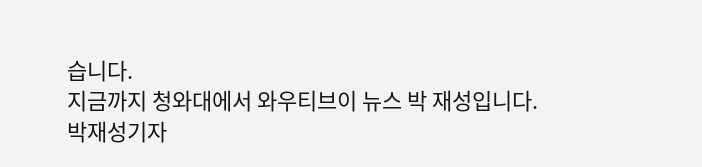습니다.
지금까지 청와대에서 와우티브이 뉴스 박 재성입니다.
박재성기자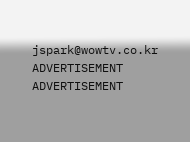jspark@wowtv.co.kr
ADVERTISEMENT
ADVERTISEMENT